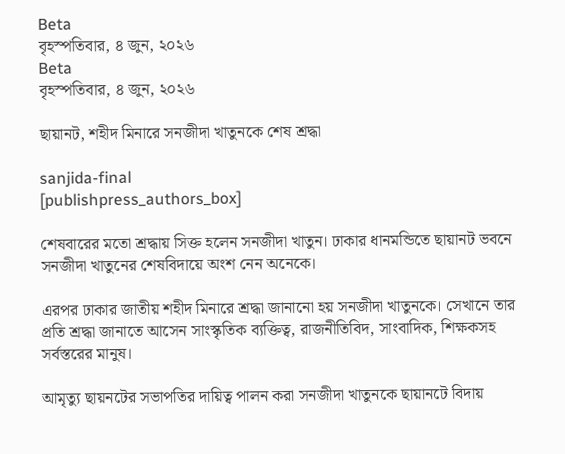Beta
বৃহস্পতিবার, ৪ জুন, ২০২৬
Beta
বৃহস্পতিবার, ৪ জুন, ২০২৬

ছায়ানট, শহীদ মিনারে সনজীদা খাতুনকে শেষ শ্রদ্ধা

sanjida-final
[publishpress_authors_box]

শেষবারের মতো শ্রদ্ধায় সিক্ত হলেন সনজীদা খাতুন। ঢাকার ধানমন্ডিতে ছায়ানট ভবনে সনজীদা খাতুনের শেষবিদায়ে অংশ নেন অনেকে।

এরপর ঢাকার জাতীয় শহীদ মিনারে শ্রদ্ধা জানানো হয় সনজীদা খাতুনকে। সেখানে তার প্রতি শ্রদ্ধা জানাতে আসেন সাংস্কৃতিক ব্যক্তিত্ব, রাজনীতিবিদ, সাংবাদিক, শিক্ষকসহ সর্বস্তরের মানুষ।

আমৃত্যু ছায়নটের সভাপতির দায়িত্ব পালন করা সনজীদা খাতুনকে ছায়ানটে বিদায়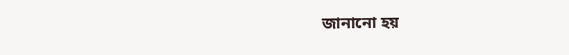জানানো হয়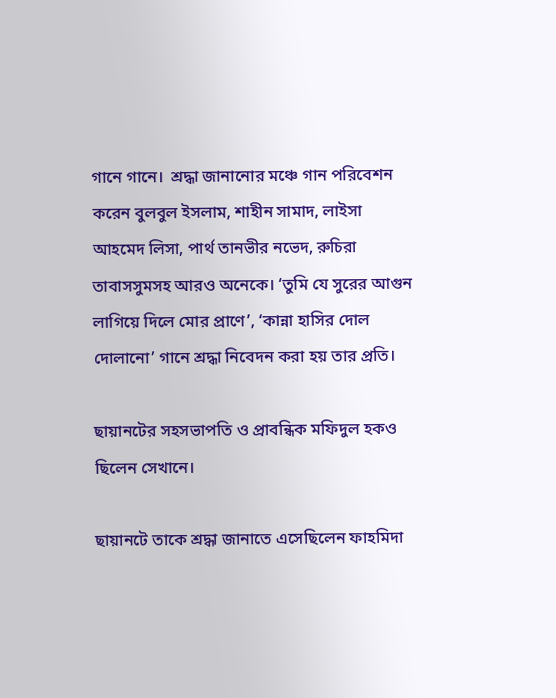গানে গানে।  শ্রদ্ধা জানানোর মঞ্চে গান পরিবেশন ক‌রেন বুলবুল ইসলাম, শাহীন সামাদ, লাইসা আহ‌মেদ লিসা, পার্থ তানভীর ন‌ভেদ, রু‌চিরা তাবাসসুমসহ আরও অনেকে। ‘তুমি যে সুরের আগুন লাগিয়ে দিলে মোর প্রাণে’, ‘কান্না হাসির দোল দোলা‌নো’ গানে শ্রদ্ধা নিবেদন করা হয় তার প্রতি।

ছায়ানটের সহসভাপতি ও প্রাবন্ধিক ম‌ফিদুল হকও ছিলেন সেখানে।

ছায়ানটে তাকে শ্রদ্ধা জানাতে এসেছিলেন ফাহমিদা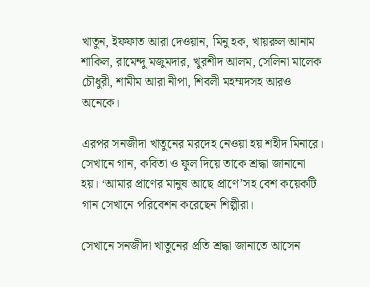খাতুন, ইফফাত আরা দেওয়ান, মিনু হক, খায়রুল আনাম শাকিল, রা‌মেন্দু মজুমদার, খুর‌শীদ আলম, সেলিনা মা‌লেক চৌধুরী, শামীম আরা নীপা, শিবলী ম‌হম্মদসহ আরও অনেকে।

এরপর সনজীদা খাতুনের মরদেহ নেওয়া হয় শহীদ মিনারে। সেখানে গান, কবিতা ও ফুল দিয়ে তাকে শ্রদ্ধা জানানো হয়। ‘আমার প্রাণের মানুষ আছে প্রাণে’সহ বেশ কয়েকটি গান সেখানে পরিবেশন করেছেন শিল্পীরা।

সেখানে সনজীদা খাতুনের প্রতি শ্রদ্ধা জানাতে আসেন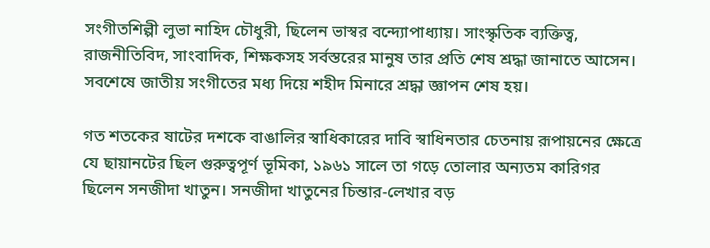সংগীতশিল্পী লুভা নাহিদ চৌধুরী, ছিলেন ভাস্বর বন্দ্যোপাধ্যায়। সাংস্কৃতিক ব্যক্তিত্ব, রাজনীতিবিদ, সাংবাদিক, শিক্ষকসহ সর্বস্তরের মানুষ তার প্রতি শেষ শ্রদ্ধা জানাতে আসেন। সবশেষে জাতীয় সংগীতের মধ্য দিয়ে শহীদ মিনারে শ্রদ্ধা জ্ঞাপন শেষ হয়।

গত শতকের ষাটের দশকে বাঙালির স্বাধিকারের দাবি স্বাধিনতার চেতনায় রূপায়নের ক্ষেত্রে যে ছায়ানটের ছিল গুরুত্বপূর্ণ ভূমিকা, ১৯৬১ সালে তা গড়ে তোলার অন্যতম কারিগর ছিলেন সনজীদা খাতুন। সনজীদা খাতুনের চিন্তার-লেখার বড়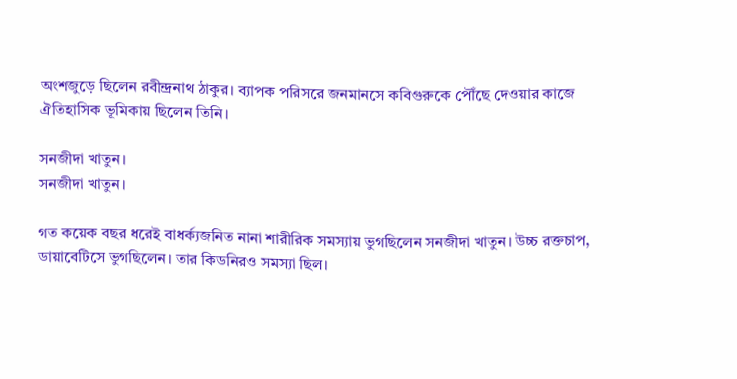অংশজুড়ে ছিলেন রবীন্দ্রনাথ ঠাকুর। ব্যাপক পরিসরে জনমানসে কবিগুরুকে পৌঁছে দেওয়ার কাজে ঐতিহাসিক ভূমিকায় ছিলেন তিনি।

সনজীদা খাতুন।
সনজীদা খাতুন।

গত কয়েক বছর ধরেই বাধর্ক্যজনিত নানা শারীরিক সমস্যায় ভুগছিলেন সনজীদা খাতুন। উচ্চ রক্তচাপ, ডায়াবেটিসে ভুগছিলেন। তার কিডনিরও সমস্যা ছিল।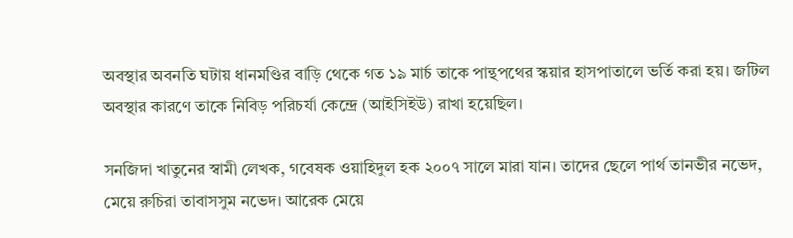অবস্থার অবনতি ঘটায় ধানমণ্ডির বাড়ি থেকে গত ১৯ মার্চ তাকে পান্থপথের স্কয়ার হাসপাতালে ভর্তি করা হয়। জটিল অবস্থার কারণে তাকে নিবিড় পরিচর্যা কেন্দ্রে (আইসিইউ) রাখা হয়েছিল।

সনজিদা খাতুনের স্বামী লেখক, গবেষক ওয়াহিদুল হক ২০০৭ সালে মারা যান। তাদের ছেলে পার্থ তানভীর নভেদ, মেয়ে রুচিরা তাবাসসুম নভেদ। আরেক মেয়ে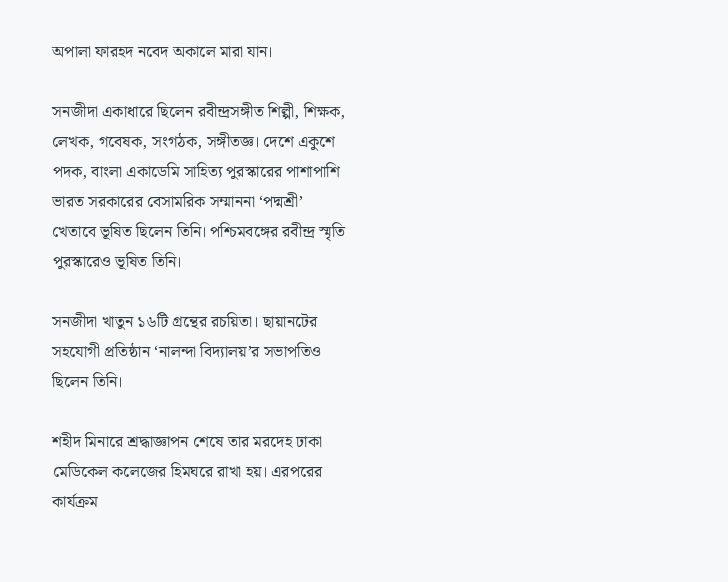অপালা ফারহদ নবেদ অকালে মারা যান।

সনজীদা একাধারে ছিলেন রবীন্দ্রসঙ্গীত শিল্পী, শিক্ষক, লেখক, গবেষক, সংগঠক, সঙ্গীতজ্ঞ। দেশে একুশে পদক, বাংলা একাডেমি সাহিত্য পুরস্কারের পাশাপাশি ভারত সরকারের বেসামরিক সম্মাননা ‘পদ্মশ্রী’ খেতাবে ভূষিত ছিলেন তিনি। পশ্চিমবঙ্গের রবীন্দ্র স্মৃতি পুরস্কারেও ভূষিত তিনি।

সনজীদা খাতুন ১৬টি গ্রন্থের রচয়িতা। ছায়ানটের সহযোগী প্রতিষ্ঠান ‘নালন্দা বিদ্যালয়’র সভাপতিও ছিলেন তিনি।

শহীদ মিনারে শ্রদ্ধাজ্ঞাপন শেষে তার মরদেহ ঢাকা মেডিকেল কলেজের হিমঘরে রাখা হয়। এরপরের কার্যক্রম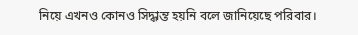নিয়ে এখনও কোনও সিদ্ধান্ত হয়নি বলে জানিয়েছে পরিবার।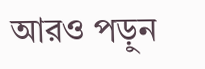আরও পড়ুন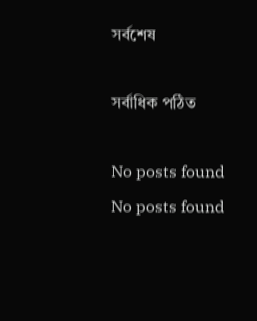সর্বশেষ

সর্বাধিক পঠিত

No posts found
No posts found